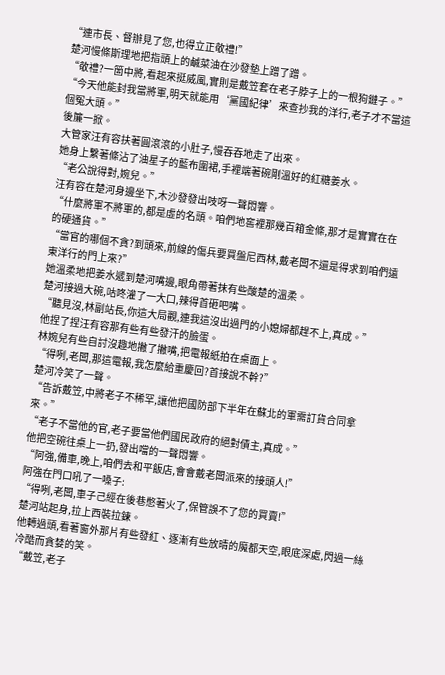“連市長、督辦見了您,也得立正敬禮!”
楚河慢條斯理地把指頭上的鹹菜油在沙發墊上蹭了蹭。
“敬禮?一箇中將,看起來挺威風,實則是戴笠套在老子脖子上的一根狗鏈子。”
“今天他能封我當將軍,明天就能用‘黨國紀律’來查抄我的洋行,老子才不當這個冤大頭。”
後簾一掀。
大管家汪有容扶著圓滾滾的小肚子,慢吞吞地走了出來。
她身上繫著條沾了油星子的藍布圍裙,手裡端著碗剛溫好的紅糖姜水。
“老公說得對,婉兒。”
汪有容在楚河身邊坐下,木沙發發出吱呀一聲悶響。
“什麼將軍不將軍的,都是虛的名頭。咱們地窖裡那幾百箱金條,那才是實實在在的硬通貨。”
“當官的哪個不貪?到頭來,前線的傷兵要買盤尼西林,戴老闆不還是得求到咱們遠東洋行的門上來?”
她溫柔地把姜水遞到楚河嘴邊,眼角帶著抹有些酸楚的溫柔。
楚河接過大碗,咕咚灌了一大口,辣得首砸吧嘴。
“聽見沒,林副站長,你這大局觀,連我這沒出過門的小媳婦都趕不上,真成。”
他捏了捏汪有容那有些有些發汗的臉蛋。
林婉兒有些自討沒趣地撇了撇嘴,把電報紙拍在桌面上。
“得咧,老闆,那這電報,我怎麼給重慶回?首接說不幹?”
楚河冷笑了一聲。
“告訴戴笠,中將老子不稀罕,讓他把國防部下半年在蘇北的軍需訂貨合同拿來。”
“老子不當他的官,老子要當他們國民政府的絕對債主,真成。”
他把空碗往桌上一扔,發出噹的一聲悶響。
“阿強,備車,晚上,咱們去和平飯店,會會戴老闆派來的接頭人!”
阿強在門口吼了一嗓子:
“得咧,老闆,車子己經在後巷憋著火了,保管誤不了您的買賣!”
楚河站起身,拉上西裝拉鍊。
他轉過頭,看著窗外那片有些發紅、逐漸有些放晴的魔都天空,眼底深處,閃過一絲冷酷而貪婪的笑。
“戴笠,老子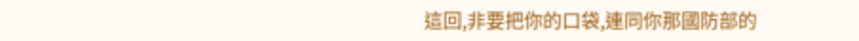這回,非要把你的口袋,連同你那國防部的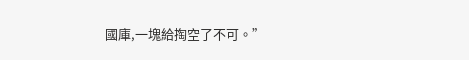國庫,一塊給掏空了不可。”